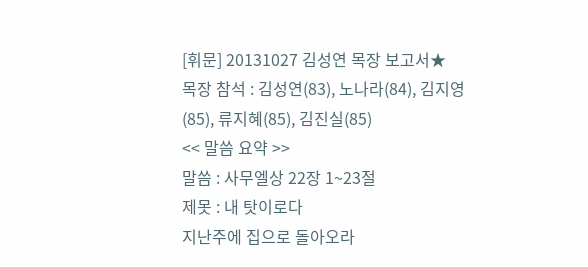[휘문] 20131027 김성연 목장 보고서★
목장 참석 : 김성연(83), 노나라(84), 김지영(85), 류지혜(85), 김진실(85)
<< 말씀 요약 >>
말씀 : 사무엘상 22장 1~23절
제못 : 내 탓이로다
지난주에 집으로 돌아오라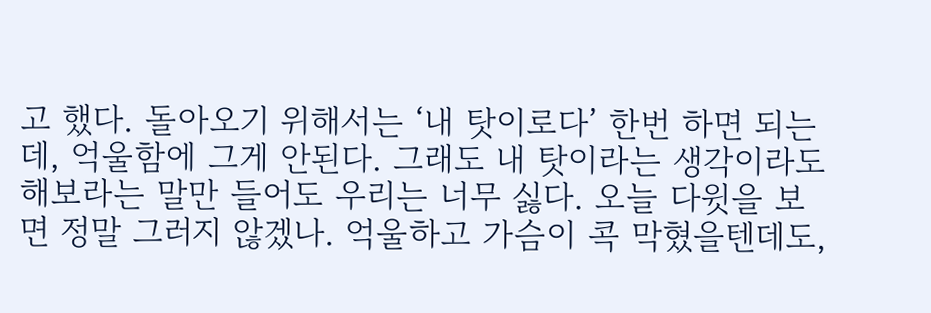고 했다. 돌아오기 위해서는 ‘내 탓이로다’ 한번 하면 되는데, 억울함에 그게 안된다. 그래도 내 탓이라는 생각이라도 해보라는 말만 들어도 우리는 너무 싫다. 오늘 다윗을 보면 정말 그러지 않겠나. 억울하고 가슴이 콕 막혔을텐데도,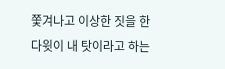쫓겨나고 이상한 짓을 한 다윗이 내 탓이라고 하는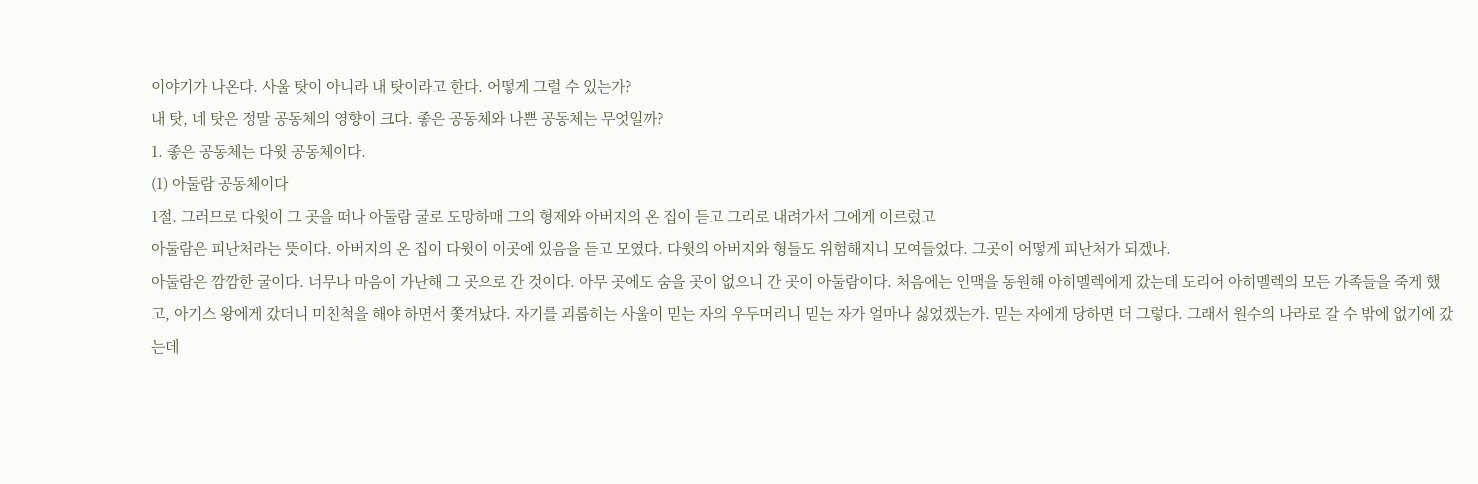이야기가 나온다. 사울 탓이 아니라 내 탓이라고 한다. 어떻게 그럴 수 있는가?
내 탓, 네 탓은 정말 공동체의 영향이 크다. 좋은 공동체와 나쁜 공동체는 무엇일까?
1. 좋은 공동체는 다윗 공동체이다.
(1) 아둘람 공동체이다
1절. 그러므로 다윗이 그 곳을 떠나 아둘람 굴로 도망하매 그의 형제와 아버지의 온 집이 듣고 그리로 내려가서 그에게 이르렀고
아둘람은 피난처라는 뜻이다. 아버지의 온 집이 다윗이 이곳에 있음을 듣고 모였다. 다윗의 아버지와 형들도 위험해지니 모여들었다. 그곳이 어떻게 피난처가 되겠나.
아둘람은 깜깜한 굴이다. 너무나 마음이 가난해 그 곳으로 간 것이다. 아무 곳에도 숨을 곳이 없으니 간 곳이 아둘람이다. 처음에는 인맥을 동원해 아히멜렉에게 갔는데 도리어 아히멜렉의 모든 가족들을 죽게 했고, 아기스 왕에게 갔더니 미친척을 해야 하면서 쫓겨났다. 자기를 괴롭히는 사울이 믿는 자의 우두머리니 믿는 자가 얼마나 싫었겠는가. 믿는 자에게 당하면 더 그렇다. 그래서 원수의 나라로 갈 수 밖에 없기에 갔는데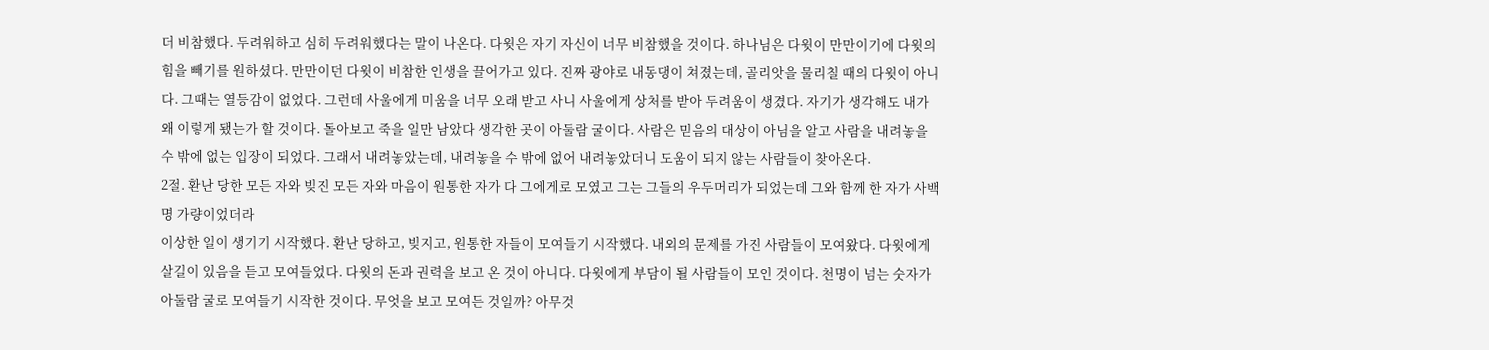더 비참했다. 두려워하고 심히 두려워했다는 말이 나온다. 다윗은 자기 자신이 너무 비참했을 것이다. 하나님은 다윗이 만만이기에 다윗의 힘을 빼기를 원하셨다. 만만이던 다윗이 비참한 인생을 끌어가고 있다. 진짜 광야로 내동댕이 쳐졌는데, 골리앗을 물리칠 때의 다윗이 아니다. 그때는 열등감이 없었다. 그런데 사울에게 미움을 너무 오래 받고 사니 사울에게 상처를 받아 두려움이 생겼다. 자기가 생각해도 내가 왜 이렇게 됐는가 할 것이다. 돌아보고 죽을 일만 남았다 생각한 곳이 아둘람 굴이다. 사람은 믿음의 대상이 아님을 알고 사람을 내려놓을 수 밖에 없는 입장이 되었다. 그래서 내려놓았는데, 내려놓을 수 밖에 없어 내려놓았더니 도움이 되지 않는 사람들이 찾아온다.
2절. 환난 당한 모든 자와 빚진 모든 자와 마음이 원통한 자가 다 그에게로 모였고 그는 그들의 우두머리가 되었는데 그와 함께 한 자가 사백 명 가량이었더라
이상한 일이 생기기 시작했다. 환난 당하고, 빚지고, 원통한 자들이 모여들기 시작했다. 내외의 문제를 가진 사람들이 모여왔다. 다윗에게 살길이 있음을 듣고 모여들었다. 다윗의 돈과 권력을 보고 온 것이 아니다. 다윗에게 부담이 될 사람들이 모인 것이다. 천명이 넘는 숫자가 아둘람 굴로 모여들기 시작한 것이다. 무엇을 보고 모여든 것일까? 아무것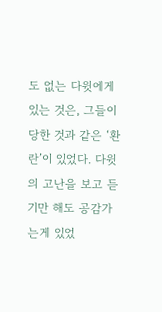도 없는 다윗에게 있는 것은, 그들이 당한 것과 같은 ‘환란’이 있었다. 다윗의 고난을 보고 듣기만 해도 공감가는게 있었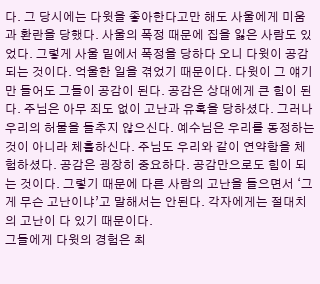다. 그 당시에는 다윗을 좋아한다고만 해도 사울에게 미움과 환란을 당했다. 사울의 폭정 때문에 집을 잃은 사람도 있었다. 그렇게 사울 밑에서 폭정을 당하다 오니 다윗이 공감되는 것이다. 억울한 일을 겪었기 때문이다. 다윗이 그 얘기만 들어도 그들이 공감이 된다. 공감은 상대에게 큰 힘이 된다. 주님은 아무 죄도 없이 고난과 유혹을 당하셨다. 그러나 우리의 허물을 들추지 않으신다. 예수님은 우리를 동정하는 것이 아니라 체휼하신다. 주님도 우리와 같이 연약함을 체험하셨다. 공감은 굉장히 중요하다. 공감만으로도 힘이 되는 것이다. 그렇기 때문에 다른 사람의 고난을 들으면서 ‘그게 무슨 고난이냐’고 말해서는 안된다. 각자에게는 절대치의 고난이 다 있기 때문이다.
그들에게 다윗의 경험은 최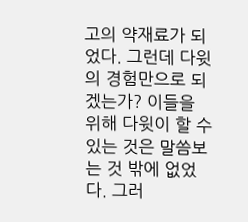고의 약재료가 되었다. 그런데 다윗의 경험만으로 되겠는가? 이들을 위해 다윗이 할 수 있는 것은 말씀보는 것 밖에 없었다. 그러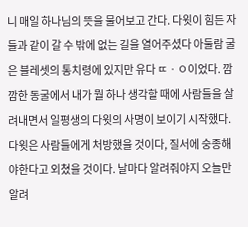니 매일 하나님의 뜻을 물어보고 간다. 다윗이 힘든 자들과 같이 갈 수 밖에 없는 길을 열어주셨다 아둘람 굴은 블레셋의 통치령에 있지만 유다 ㄸㆍㅇ이었다. 깜깜한 동굴에서 내가 뭘 하나 생각할 때에 사람들을 살려내면서 일평생의 다윗의 사명이 보이기 시작했다. 다윗은 사람들에게 처방했을 것이다, 질서에 숭종해야한다고 외쳤을 것이다. 날마다 알려줘야지 오늘만 알려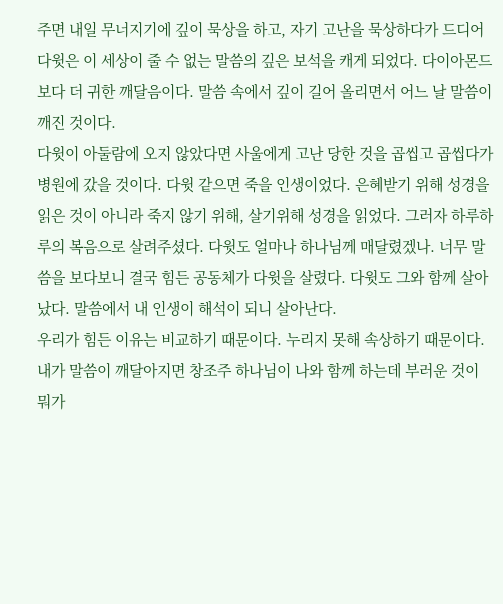주면 내일 무너지기에 깊이 묵상을 하고, 자기 고난을 묵상하다가 드디어 다윗은 이 세상이 줄 수 없는 말씀의 깊은 보석을 캐게 되었다. 다이아몬드보다 더 귀한 깨달음이다. 말씀 속에서 깊이 길어 올리면서 어느 날 말씀이 깨진 것이다.
다윗이 아둘람에 오지 않았다면 사울에게 고난 당한 것을 곱씹고 곱씹다가 병원에 갔을 것이다. 다윗 같으면 죽을 인생이었다. 은혜받기 위해 성경을 읽은 것이 아니라 죽지 않기 위해, 살기위해 성경을 읽었다. 그러자 하루하루의 복음으로 살려주셨다. 다윗도 얼마나 하나님께 매달렸겠나. 너무 말씀을 보다보니 결국 힘든 공동체가 다윗을 살렸다. 다윗도 그와 함께 살아났다. 말씀에서 내 인생이 해석이 되니 살아난다.
우리가 힘든 이유는 비교하기 때문이다. 누리지 못해 속상하기 때문이다. 내가 말씀이 깨달아지면 창조주 하나님이 나와 함께 하는데 부러운 것이 뭐가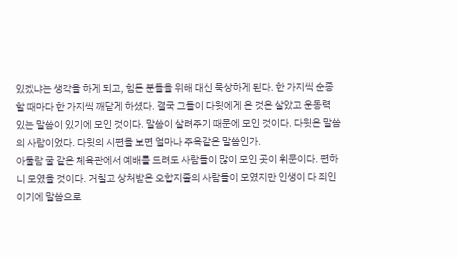있겠냐는 생각을 하게 되고, 힘든 분들을 위해 대신 묵상하게 된다. 한 가지씩 순종할 때마다 한 가지씩 깨닫게 하셨다. 결국 그들이 다윗에게 온 것은 살았고 운동력 있는 말씀이 있기에 모인 것이다. 말씀이 살려주기 때문에 모인 것이다. 다윗은 말씀의 사람이었다. 다윗의 시편을 보면 얼마나 주옥같은 말씀인가.
아둘람 굴 같은 체육관에서 예배를 드려도 사람들이 많이 모인 곳이 휘문이다. 편하니 모였을 것이다. 거칠고 상처받은 오합지졸의 사람들이 모였지만 인생이 다 죄인이기에 말씀으로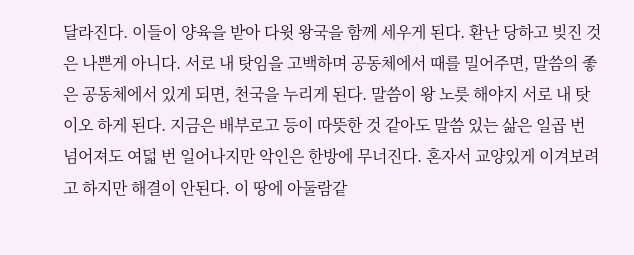달라진다. 이들이 양육을 받아 다윗 왕국을 함께 세우게 된다. 환난 당하고 빚진 것은 나쁜게 아니다. 서로 내 탓임을 고백하며 공동체에서 때를 밀어주면, 말씀의 좋은 공동체에서 있게 되면, 천국을 누리게 된다. 말씀이 왕 노릇 해야지 서로 내 탓이오 하게 된다. 지금은 배부로고 등이 따뜻한 것 같아도 말씀 있는 삶은 일곱 번 넘어져도 여덟 번 일어나지만 악인은 한방에 무너진다. 혼자서 교양있게 이겨보려고 하지만 해결이 안된다. 이 땅에 아둘람같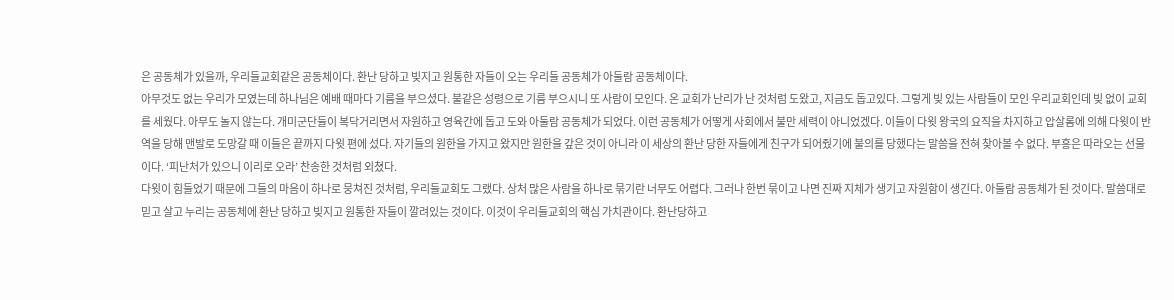은 공동체가 있을까, 우리들교회같은 공동체이다. 환난 당하고 빚지고 원통한 자들이 오는 우리들 공동체가 아둘람 공동체이다.
아무것도 없는 우리가 모였는데 하나님은 예배 때마다 기름을 부으셨다. 불같은 성령으로 기름 부으시니 또 사람이 모인다. 온 교회가 난리가 난 것처럼 도왔고, 지금도 돕고있다. 그렇게 빚 있는 사람들이 모인 우리교회인데 빚 없이 교회를 세웠다. 아무도 놀지 않는다. 개미군단들이 복닥거리면서 자원하고 영육간에 돕고 도와 아둘람 공동체가 되었다. 이런 공동체가 어떻게 사회에서 불만 세력이 아니었겠다. 이들이 다윗 왕국의 요직을 차지하고 압살롬에 의해 다윗이 반역을 당해 맨발로 도망갈 때 이들은 끝까지 다윗 편에 섰다. 자기들의 원한을 가지고 왔지만 원한을 갚은 것이 아니라 이 세상의 환난 당한 자들에게 친구가 되어줬기에 불의를 당했다는 말씀을 전혀 찾아볼 수 없다. 부흥은 따라오는 선물이다. ‘피난처가 있으니 이리로 오라’ 찬송한 것처럼 외쳤다.
다윗이 힘들었기 때문에 그들의 마음이 하나로 뭉쳐진 것처럼, 우리들교회도 그랬다. 상처 많은 사람을 하나로 묶기란 너무도 어렵다. 그러나 한번 묶이고 나면 진짜 지체가 생기고 자원함이 생긴다. 아둘람 공동체가 된 것이다. 말씀대로 믿고 살고 누리는 공동체에 환난 당하고 빚지고 원통한 자들이 깔려있는 것이다. 이것이 우리들교회의 핵심 가치관이다. 환난당하고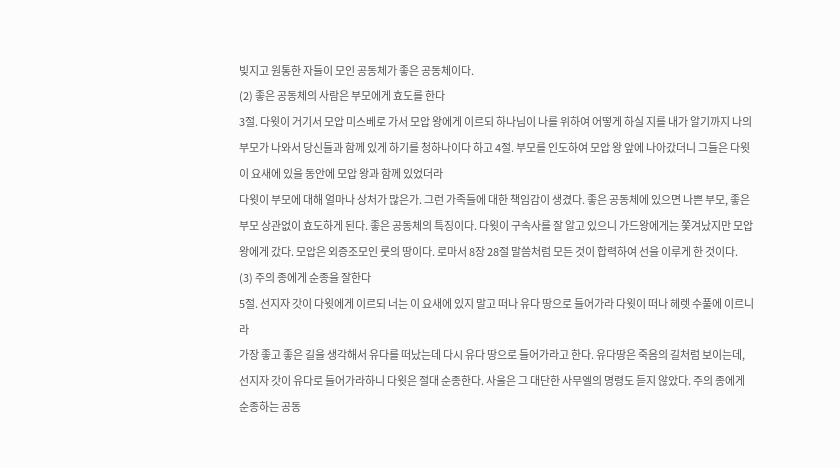빚지고 원통한 자들이 모인 공동체가 좋은 공동체이다.
(2) 좋은 공동체의 사람은 부모에게 효도를 한다
3절. 다윗이 거기서 모압 미스베로 가서 모압 왕에게 이르되 하나님이 나를 위하여 어떻게 하실 지를 내가 알기까지 나의 부모가 나와서 당신들과 함께 있게 하기를 청하나이다 하고 4절. 부모를 인도하여 모압 왕 앞에 나아갔더니 그들은 다윗이 요새에 있을 동안에 모압 왕과 함께 있었더라
다윗이 부모에 대해 얼마나 상처가 많은가. 그런 가족들에 대한 책임감이 생겼다. 좋은 공동체에 있으면 나쁜 부모, 좋은 부모 상관없이 효도하게 된다. 좋은 공동체의 특징이다. 다윗이 구속사를 잘 알고 있으니 가드왕에게는 쫓겨났지만 모압왕에게 갔다. 모압은 외증조모인 룻의 땅이다. 로마서 8장 28절 말씀처럼 모든 것이 합력하여 선을 이루게 한 것이다.
(3) 주의 종에게 순종을 잘한다
5절. 선지자 갓이 다윗에게 이르되 너는 이 요새에 있지 말고 떠나 유다 땅으로 들어가라 다윗이 떠나 헤렛 수풀에 이르니라
가장 좋고 좋은 길을 생각해서 유다를 떠났는데 다시 유다 땅으로 들어가라고 한다. 유다땅은 죽음의 길처럼 보이는데, 선지자 갓이 유다로 들어가라하니 다윗은 절대 순종한다. 사울은 그 대단한 사무엘의 명령도 듣지 않았다. 주의 종에게 순종하는 공동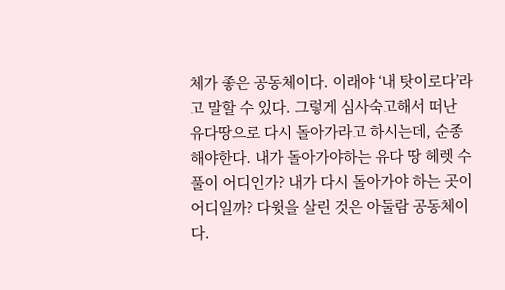체가 좋은 공동체이다. 이래야 ‘내 탓이로다’라고 말할 수 있다. 그렇게 심사숙고해서 떠난 유다땅으로 다시 돌아가라고 하시는데, 순종해야한다. 내가 돌아가야하는 유다 땅 헤렛 수풀이 어디인가? 내가 다시 돌아가야 하는 곳이 어디일까? 다윗을 살린 것은 아둘람 공동체이다.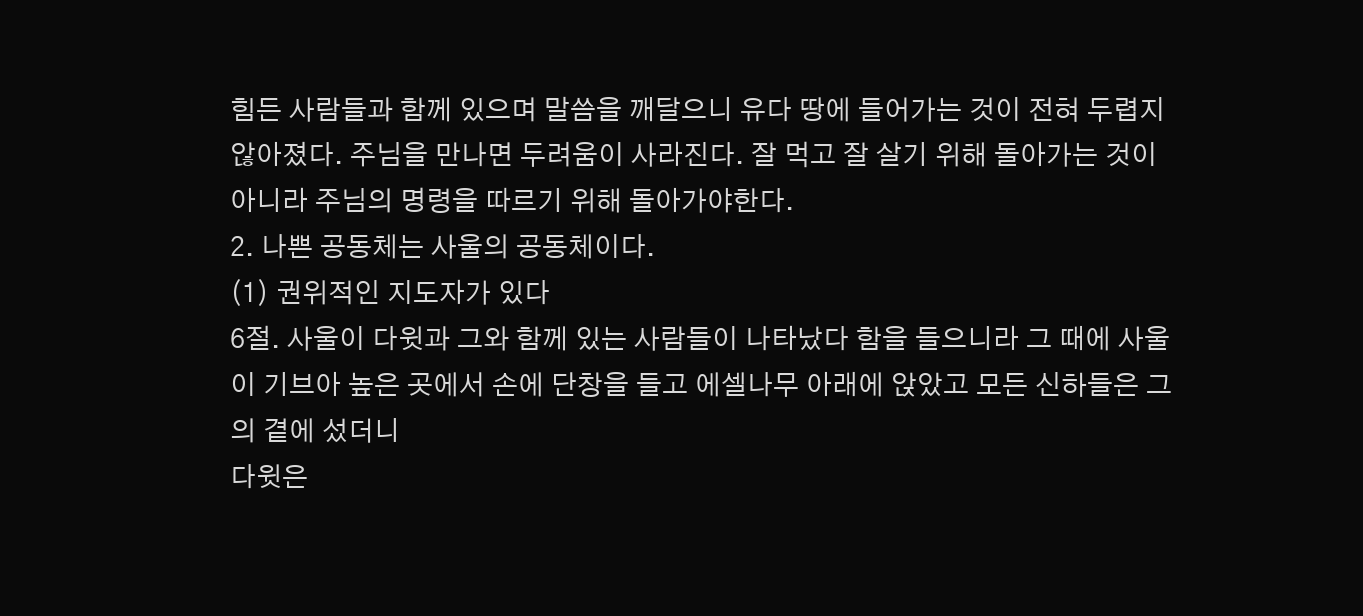힘든 사람들과 함께 있으며 말씀을 깨달으니 유다 땅에 들어가는 것이 전혀 두렵지 않아졌다. 주님을 만나면 두려움이 사라진다. 잘 먹고 잘 살기 위해 돌아가는 것이 아니라 주님의 명령을 따르기 위해 돌아가야한다.
2. 나쁜 공동체는 사울의 공동체이다.
(1) 권위적인 지도자가 있다
6절. 사울이 다윗과 그와 함께 있는 사람들이 나타났다 함을 들으니라 그 때에 사울이 기브아 높은 곳에서 손에 단창을 들고 에셀나무 아래에 앉았고 모든 신하들은 그의 곁에 섰더니
다윗은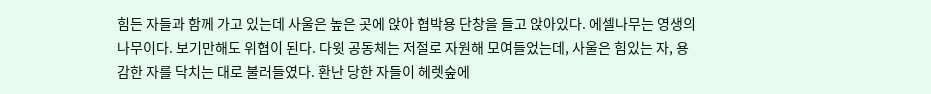힘든 자들과 함께 가고 있는데 사울은 높은 곳에 앉아 협박용 단창을 들고 앉아있다. 에셀나무는 영생의 나무이다. 보기만해도 위협이 된다. 다윗 공동체는 저절로 자원해 모여들었는데, 사울은 힘있는 자, 용감한 자를 닥치는 대로 불러들였다. 환난 당한 자들이 헤렛숲에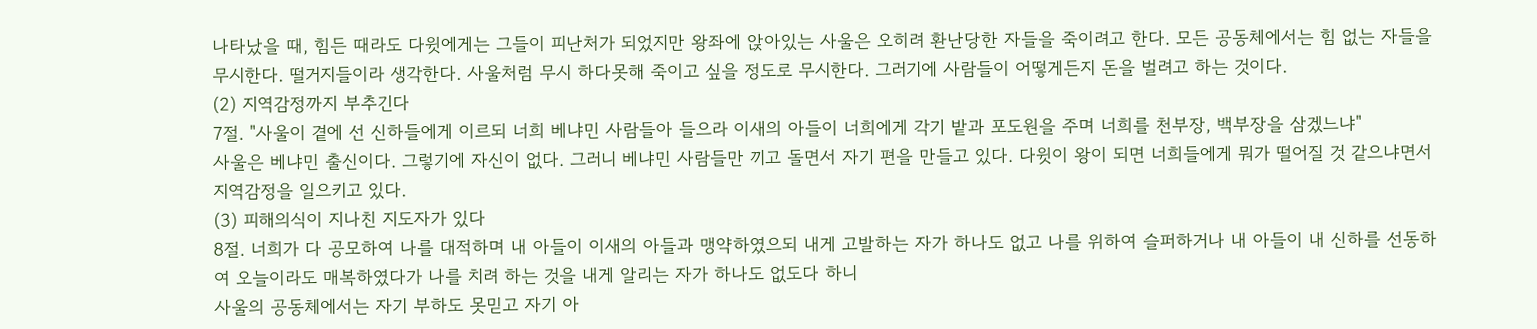나타났을 때, 힘든 때라도 다윗에게는 그들이 피난처가 되었지만 왕좌에 앉아있는 사울은 오히려 환난당한 자들을 죽이려고 한다. 모든 공동체에서는 힘 없는 자들을 무시한다. 떨거지들이라 생각한다. 사울처럼 무시 하다못해 죽이고 싶을 정도로 무시한다. 그러기에 사람들이 어떻게든지 돈을 벌려고 하는 것이다.
(2) 지역감정까지 부추긴다
7절. "사울이 곁에 선 신하들에게 이르되 너희 베냐민 사람들아 들으라 이새의 아들이 너희에게 각기 밭과 포도원을 주며 너희를 천부장, 백부장을 삼겠느냐"
사울은 베냐민 출신이다. 그렇기에 자신이 없다. 그러니 베냐민 사람들만 끼고 돌면서 자기 편을 만들고 있다. 다윗이 왕이 되면 너희들에게 뭐가 떨어질 것 같으냐면서 지역감정을 일으키고 있다.
(3) 피해의식이 지나친 지도자가 있다
8절. 너희가 다 공모하여 나를 대적하며 내 아들이 이새의 아들과 맹약하였으되 내게 고발하는 자가 하나도 없고 나를 위하여 슬퍼하거나 내 아들이 내 신하를 선동하여 오늘이라도 매복하였다가 나를 치려 하는 것을 내게 알리는 자가 하나도 없도다 하니
사울의 공동체에서는 자기 부하도 못믿고 자기 아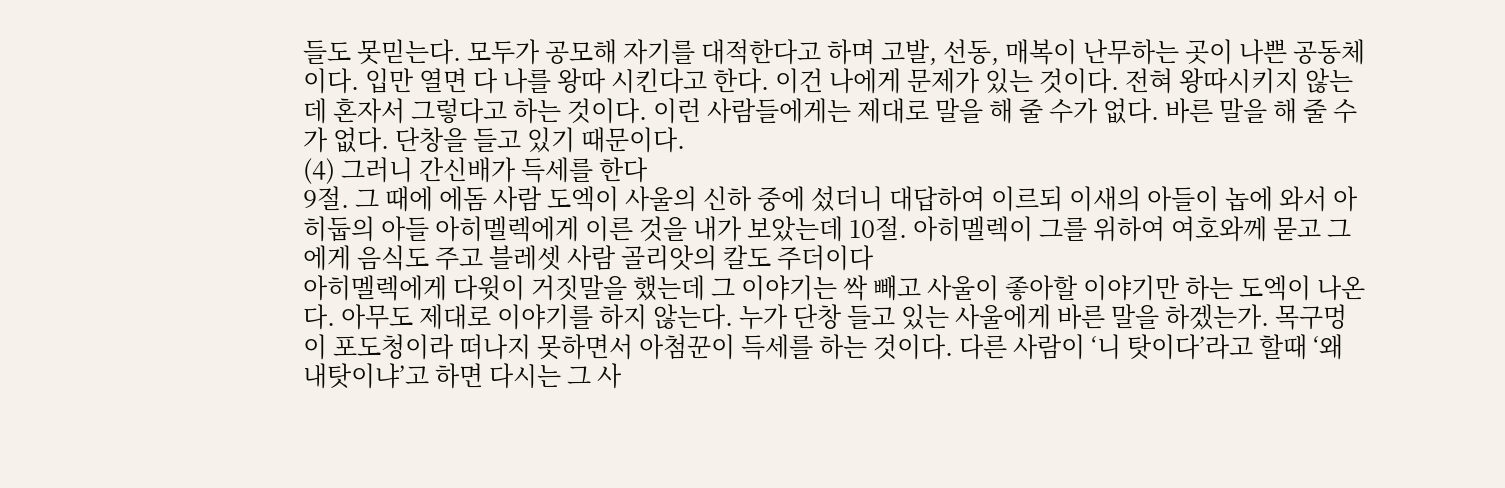들도 못믿는다. 모두가 공모해 자기를 대적한다고 하며 고발, 선동, 매복이 난무하는 곳이 나쁜 공동체이다. 입만 열면 다 나를 왕따 시킨다고 한다. 이건 나에게 문제가 있는 것이다. 전혀 왕따시키지 않는데 혼자서 그렇다고 하는 것이다. 이런 사람들에게는 제대로 말을 해 줄 수가 없다. 바른 말을 해 줄 수가 없다. 단창을 들고 있기 때문이다.
(4) 그러니 간신배가 득세를 한다
9절. 그 때에 에돔 사람 도엑이 사울의 신하 중에 섰더니 대답하여 이르되 이새의 아들이 놉에 와서 아히둡의 아들 아히멜렉에게 이른 것을 내가 보았는데 10절. 아히멜렉이 그를 위하여 여호와께 묻고 그에게 음식도 주고 블레셋 사람 골리앗의 칼도 주더이다
아히멜렉에게 다윗이 거짓말을 했는데 그 이야기는 싹 빼고 사울이 좋아할 이야기만 하는 도엑이 나온다. 아무도 제대로 이야기를 하지 않는다. 누가 단창 들고 있는 사울에게 바른 말을 하겠는가. 목구멍이 포도청이라 떠나지 못하면서 아첨꾼이 득세를 하는 것이다. 다른 사람이 ‘니 탓이다’라고 할때 ‘왜 내탓이냐’고 하면 다시는 그 사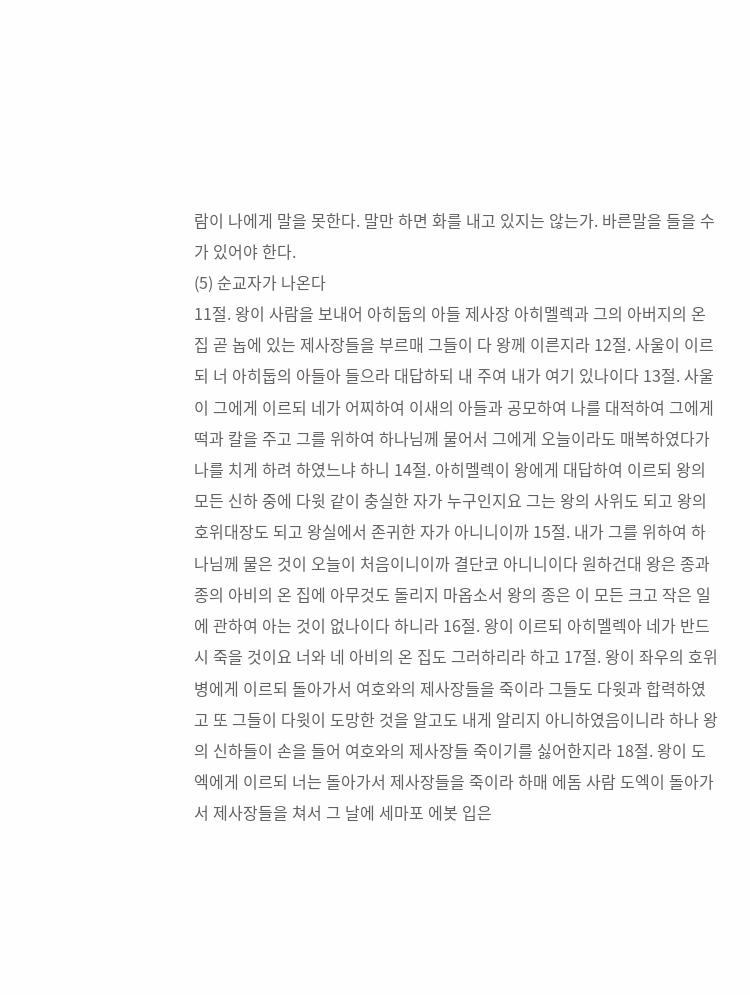람이 나에게 말을 못한다. 말만 하면 화를 내고 있지는 않는가. 바른말을 들을 수가 있어야 한다.
(5) 순교자가 나온다
11절. 왕이 사람을 보내어 아히둡의 아들 제사장 아히멜렉과 그의 아버지의 온 집 곧 놉에 있는 제사장들을 부르매 그들이 다 왕께 이른지라 12절. 사울이 이르되 너 아히둡의 아들아 들으라 대답하되 내 주여 내가 여기 있나이다 13절. 사울이 그에게 이르되 네가 어찌하여 이새의 아들과 공모하여 나를 대적하여 그에게 떡과 칼을 주고 그를 위하여 하나님께 물어서 그에게 오늘이라도 매복하였다가 나를 치게 하려 하였느냐 하니 14절. 아히멜렉이 왕에게 대답하여 이르되 왕의 모든 신하 중에 다윗 같이 충실한 자가 누구인지요 그는 왕의 사위도 되고 왕의 호위대장도 되고 왕실에서 존귀한 자가 아니니이까 15절. 내가 그를 위하여 하나님께 물은 것이 오늘이 처음이니이까 결단코 아니니이다 원하건대 왕은 종과 종의 아비의 온 집에 아무것도 돌리지 마옵소서 왕의 종은 이 모든 크고 작은 일에 관하여 아는 것이 없나이다 하니라 16절. 왕이 이르되 아히멜렉아 네가 반드시 죽을 것이요 너와 네 아비의 온 집도 그러하리라 하고 17절. 왕이 좌우의 호위병에게 이르되 돌아가서 여호와의 제사장들을 죽이라 그들도 다윗과 합력하였고 또 그들이 다윗이 도망한 것을 알고도 내게 알리지 아니하였음이니라 하나 왕의 신하들이 손을 들어 여호와의 제사장들 죽이기를 싫어한지라 18절. 왕이 도엑에게 이르되 너는 돌아가서 제사장들을 죽이라 하매 에돔 사람 도엑이 돌아가서 제사장들을 쳐서 그 날에 세마포 에봇 입은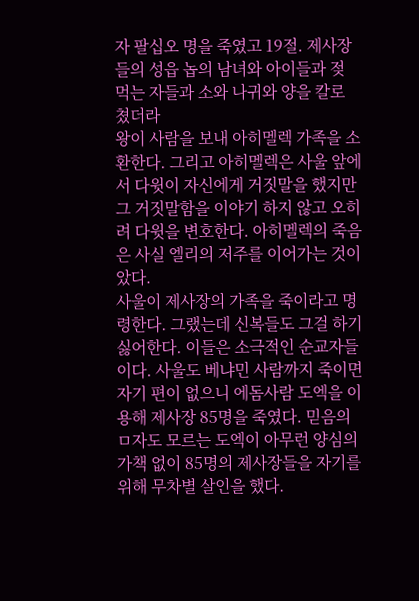자 팔십오 명을 죽였고 19절. 제사장들의 성읍 놉의 남녀와 아이들과 젖 먹는 자들과 소와 나귀와 양을 칼로 쳤더라
왕이 사람을 보내 아히멜렉 가족을 소환한다. 그리고 아히멜렉은 사울 앞에서 다윗이 자신에게 거짓말을 했지만 그 거짓말함을 이야기 하지 않고 오히려 다윗을 변호한다. 아히멜렉의 죽음은 사실 엘리의 저주를 이어가는 것이았다.
사울이 제사장의 가족을 죽이라고 명령한다. 그랬는데 신복들도 그걸 하기 싫어한다. 이들은 소극적인 순교자들이다. 사울도 베냐민 사람까지 죽이면 자기 편이 없으니 에돔사람 도엑을 이용해 제사장 85명을 죽였다. 믿음의 ㅁ자도 모르는 도엑이 아무런 양심의 가책 없이 85명의 제사장들을 자기를 위해 무차별 살인을 했다.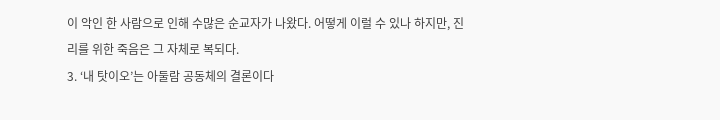이 악인 한 사람으로 인해 수많은 순교자가 나왔다. 어떻게 이럴 수 있나 하지만, 진리를 위한 죽음은 그 자체로 복되다.
3. ‘내 탓이오’는 아둘람 공동체의 결론이다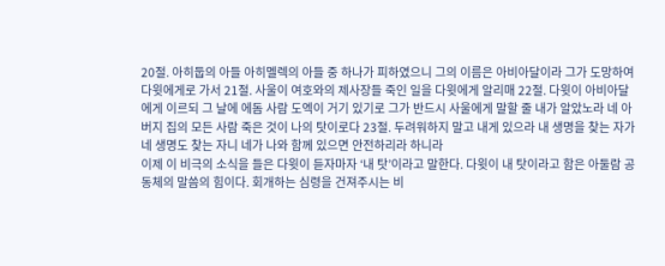20절. 아히둡의 아들 아히멜렉의 아들 중 하나가 피하였으니 그의 이름은 아비아달이라 그가 도망하여 다윗에게로 가서 21절. 사울이 여호와의 제사장들 죽인 일을 다윗에게 알리매 22절. 다윗이 아비아달에게 이르되 그 날에 에돔 사람 도엑이 거기 있기로 그가 반드시 사울에게 말할 줄 내가 알았노라 네 아버지 집의 모든 사람 죽은 것이 나의 탓이로다 23절. 두려워하지 말고 내게 있으라 내 생명을 찾는 자가 네 생명도 찾는 자니 네가 나와 함께 있으면 안전하리라 하니라
이제 이 비극의 소식을 들은 다윗이 듣자마자 ‘내 탓’이라고 말한다. 다윗이 내 탓이라고 함은 아둘람 공동체의 말씀의 힘이다. 회개하는 심령을 건져주시는 비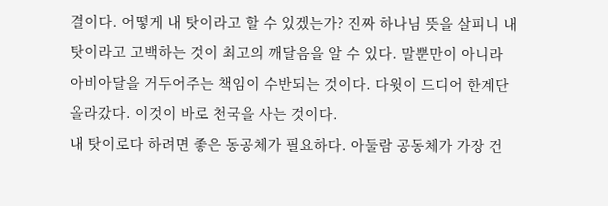결이다. 어떻게 내 탓이라고 할 수 있겠는가? 진짜 하나님 뜻을 살피니 내 탓이라고 고백하는 것이 최고의 깨달음을 알 수 있다. 말뿐만이 아니라 아비아달을 거두어주는 책임이 수반되는 것이다. 다윗이 드디어 한계단 올라갔다. 이것이 바로 천국을 사는 것이다.
내 탓이로다 하려면 좋은 동공체가 필요하다. 아둘람 공동체가 가장 건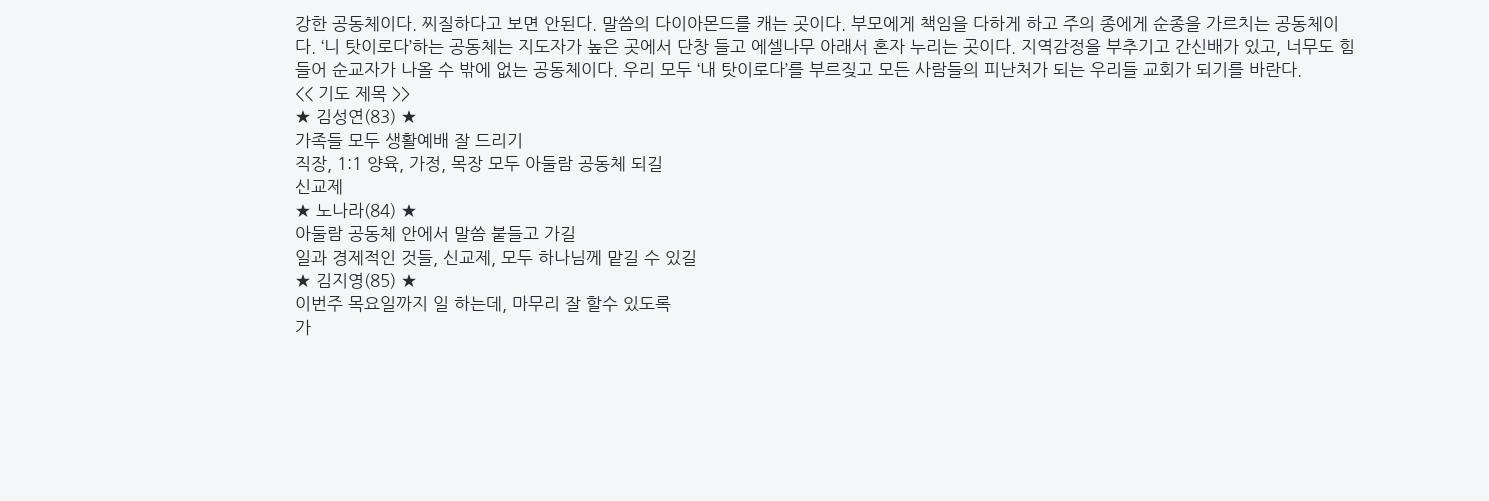강한 공동체이다. 찌질하다고 보면 안된다. 말씀의 다이아몬드를 캐는 곳이다. 부모에게 책임을 다하게 하고 주의 종에게 순종을 가르치는 공동체이다. ‘니 탓이로다’하는 공동체는 지도자가 높은 곳에서 단창 들고 에셀나무 아래서 혼자 누리는 곳이다. 지역감정을 부추기고 간신배가 있고, 너무도 힘들어 순교자가 나올 수 밖에 없는 공동체이다. 우리 모두 ‘내 탓이로다’를 부르짖고 모든 사람들의 피난처가 되는 우리들 교회가 되기를 바란다.
<< 기도 제목 >>
★ 김성연(83) ★
가족들 모두 생활예배 잘 드리기
직장, 1:1 양육, 가정, 목장 모두 아둘람 공동체 되길
신교제
★ 노나라(84) ★
아둘람 공동체 안에서 말씀 붙들고 가길
일과 경제적인 것들, 신교제, 모두 하나님께 맡길 수 있길
★ 김지영(85) ★
이번주 목요일까지 일 하는데, 마무리 잘 할수 있도록
가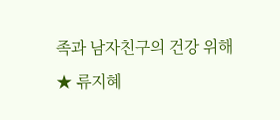족과 남자친구의 건강 위해
★ 류지혜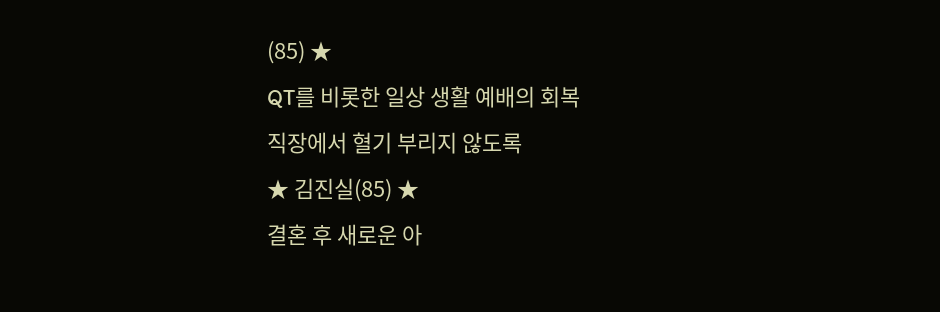(85) ★
QT를 비롯한 일상 생활 예배의 회복
직장에서 혈기 부리지 않도록
★ 김진실(85) ★
결혼 후 새로운 아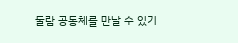둘람 공동체를 만날 수 있기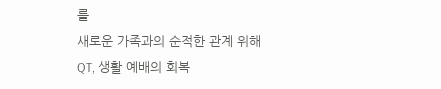를
새로운 가족과의 순적한 관계 위해
QT, 생활 예배의 회복